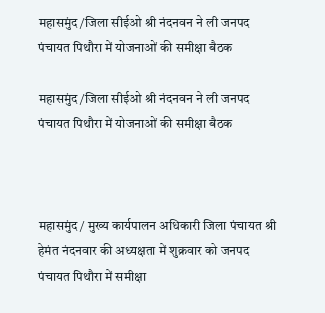महासमुंद/जिला सीईओ श्री नंदनवन ने ली जनपद पंचायत पिथौरा में योजनाओं की समीक्षा बैठक

महासमुंद/जिला सीईओ श्री नंदनवन ने ली जनपद पंचायत पिथौरा में योजनाओं की समीक्षा बैठक



महासमुंद/ मुख्य कार्यपालन अधिकारी जिला पंचायत श्री हेमंत नंदनवार की अध्यक्षता में शुक्रवार को जनपद पंचायत पिथौरा में समीक्षा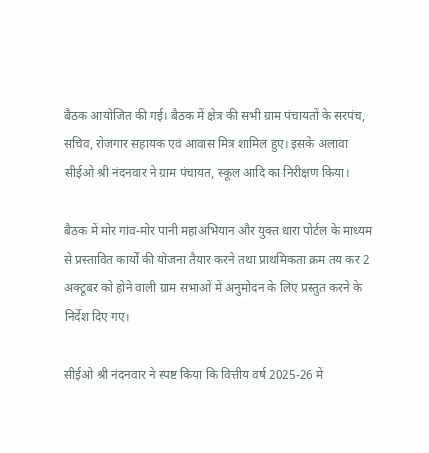बैठक आयोजित की गई। बैठक में क्षेत्र की सभी ग्राम पंचायतों के सरपंच, सचिव, रोजगार सहायक एवं आवास मित्र शामिल हुए। इसके अलावा सीईओ श्री नंदनवार ने ग्राम पंचायत, स्कूल आदि का निरीक्षण किया।

बैठक में मोर गांव-मोर पानी महाअभियान और युक्त धारा पोर्टल के माध्यम से प्रस्तावित कार्यों की योजना तैयार करने तथा प्राथमिकता क्रम तय कर 2 अक्टूबर को होने वाली ग्राम सभाओं में अनुमोदन के लिए प्रस्तुत करने के निर्देश दिए गए।

सीईओ श्री नंदनवार ने स्पष्ट किया कि वित्तीय वर्ष 2025-26 में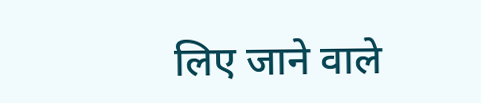लिए जाने वाले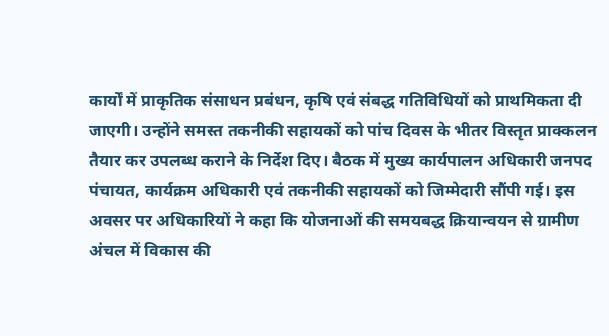कार्यों में प्राकृतिक संसाधन प्रबंधन, कृषि एवं संबद्ध गतिविधियों को प्राथमिकता दी जाएगी। उन्होंने समस्त तकनीकी सहायकों को पांच दिवस के भीतर विस्तृत प्राक्कलन तैयार कर उपलब्ध कराने के निर्देश दिए। बैठक में मुख्य कार्यपालन अधिकारी जनपद पंचायत, कार्यक्रम अधिकारी एवं तकनीकी सहायकों को जिम्मेदारी सौंपी गई। इस अवसर पर अधिकारियों ने कहा कि योजनाओं की समयबद्ध क्रियान्वयन से ग्रामीण अंचल में विकास की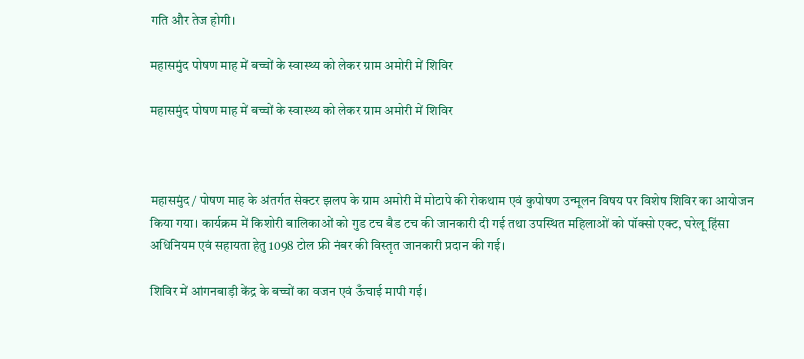गति और तेज होगी।

महासमुंद पोषण माह में बच्चों के स्वास्थ्य को लेकर ग्राम अमोरी में शिविर

महासमुंद पोषण माह में बच्चों के स्वास्थ्य को लेकर ग्राम अमोरी में शिविर



महासमुंद/ पोषण माह के अंतर्गत सेक्टर झलप के ग्राम अमोरी में मोटापे की रोकथाम एवं कुपोषण उन्मूलन विषय पर विशेष शिविर का आयोजन किया गया। कार्यक्रम में किशोरी बालिकाओं को गुड टच बैड टच की जानकारी दी गई तथा उपस्थित महिलाओं को पॉक्सो एक्ट, घरेलू हिंसा अधिनियम एवं सहायता हेतु 1098 टोल फ्री नंबर की विस्तृत जानकारी प्रदान की गई।

शिविर में आंगनबाड़ी केंद्र के बच्चों का वजन एवं ऊँचाई मापी गई।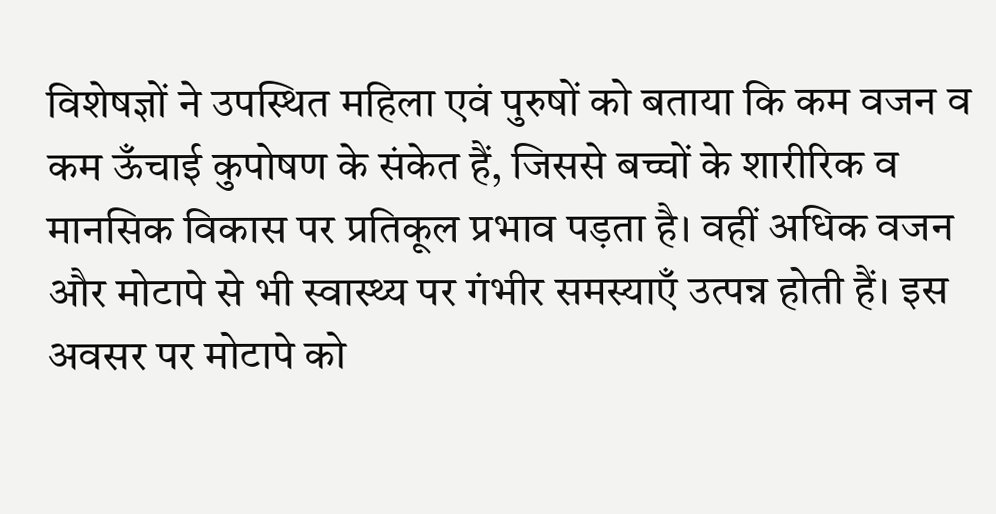विशेषज्ञों ने उपस्थित महिला एवं पुरुषों को बताया कि कम वजन व कम ऊँचाई कुपोषण के संकेत हैं, जिससे बच्चों के शारीरिक व मानसिक विकास पर प्रतिकूल प्रभाव पड़ता है। वहीं अधिक वजन और मोटापे से भी स्वास्थ्य पर गंभीर समस्याएँ उत्पन्न होती हैं। इस अवसर पर मोटापे को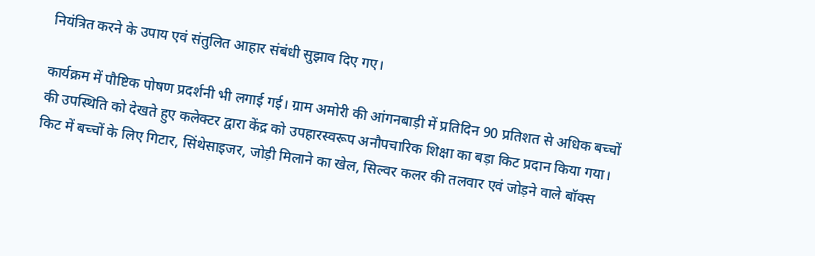नियंत्रित करने के उपाय एवं संतुलित आहार संबंधी सुझाव दिए गए।

कार्यक्रम में पौष्टिक पोषण प्रदर्शनी भी लगाई गई। ग्राम अमोरी की आंगनबाड़ी में प्रतिदिन 90 प्रतिशत से अधिक बच्चों की उपस्थिति को देखते हुए कलेक्टर द्वारा केंद्र को उपहारस्वरूप अनौपचारिक शिक्षा का बड़ा किट प्रदान किया गया। किट में बच्चों के लिए गिटार, सिंथेसाइजर, जोड़ी मिलाने का खेल, सिल्वर कलर की तलवार एवं जोड़ने वाले बॉक्स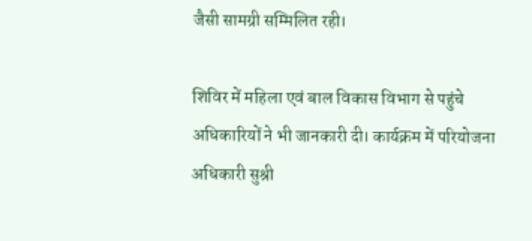जैसी सामग्री सम्मिलित रही।

शिविर में महिला एवं बाल विकास विभाग से पहुंचे अधिकारियों ने भी जानकारी दी। कार्यक्रम में परियोजना अधिकारी सुश्री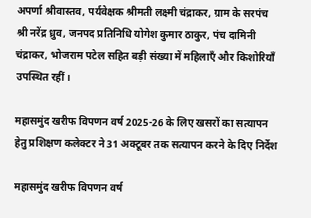अपर्णा श्रीवास्तव, पर्यवेक्षक श्रीमती लक्ष्मी चंद्राकर, ग्राम के सरपंच श्री नरेंद्र ध्रुव, जनपद प्रतिनिधि योगेश कुमार ठाकुर, पंच दामिनी चंद्राकर, भोजराम पटेल सहित बड़ी संख्या में महिलाएँ और किशोरियाँ उपस्थित रहीं।

महासमुंद खरीफ विपणन वर्ष 2025-26 के लिए खसरों का सत्यापन हेतु प्रशिक्षण कलेक्टर ने 31 अक्टूबर तक सत्यापन करने के दिए निर्देश

महासमुंद खरीफ विपणन वर्ष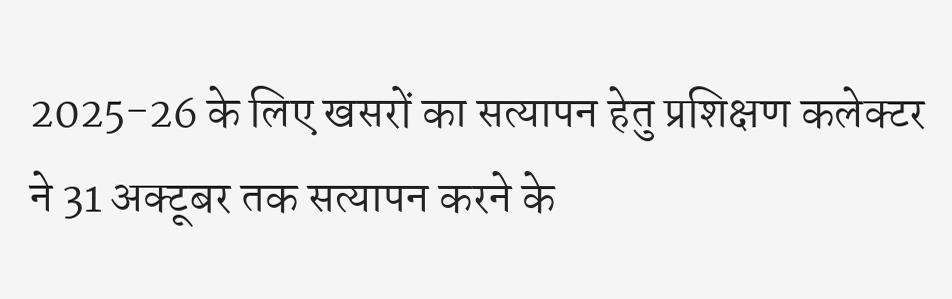2025-26 के लिए खसरों का सत्यापन हेतु प्रशिक्षण कलेक्टर ने 31 अक्टूबर तक सत्यापन करने के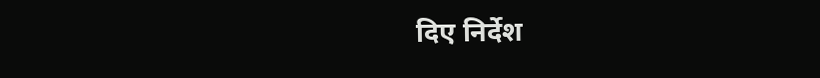दिए निर्देश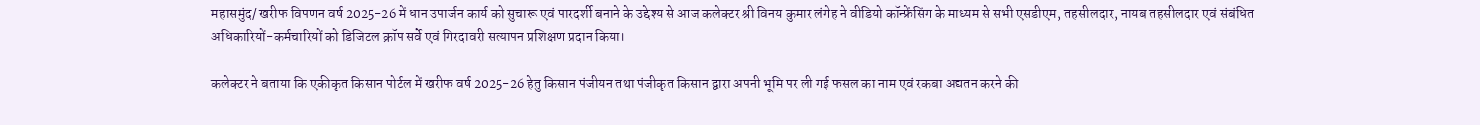महासमुंद/ खरीफ विपणन वर्ष 2025-26 में धान उपार्जन कार्य को सुचारू एवं पारदर्शी बनाने के उद्देश्य से आज कलेक्टर श्री विनय कुमार लंगेह ने वीडियो कॉन्फ्रेंसिंग के माध्यम से सभी एसडीएम, तहसीलदार, नायब तहसीलदार एवं संबंधित अधिकारियों-कर्मचारियों को डिजिटल क्रॉप सर्वे एवं गिरदावरी सत्यापन प्रशिक्षण प्रदान किया।

कलेक्टर ने बताया कि एकीकृत किसान पोर्टल में खरीफ वर्ष 2025-26 हेतु किसान पंजीयन तथा पंजीकृत किसान द्वारा अपनी भूमि पर ली गई फसल का नाम एवं रकबा अद्यतन करने की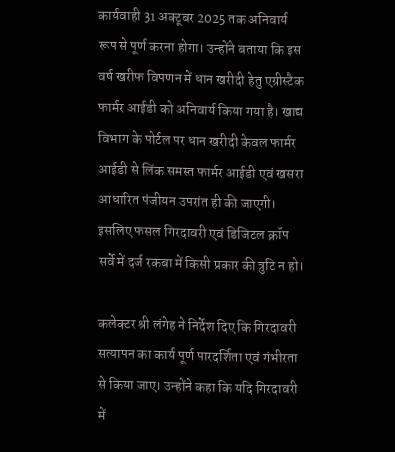कार्यवाही 31 अक्टूबर 2025 तक अनिवार्य रूप से पूर्ण करना होगा। उन्होंने बताया कि इस वर्ष खरीफ विपणन में धान खरीदी हेतु एग्रीस्टैक फार्मर आईडी को अनिवार्य किया गया है। खाद्य विभाग के पोर्टल पर धान खरीदी केवल फार्मर आईडी से लिंक समस्त फार्मर आईडी एवं खसरा आधारित पंजीयन उपरांत ही की जाएगी। इसलिए फसल गिरदावरी एवं डिजिटल क्रॉप सर्वे में दर्ज रकबा में किसी प्रकार की त्रुटि न हो।

कलेक्टर श्री लंगेह ने निर्देश दिए कि गिरदावरी सत्यापन का कार्य पूर्ण पारदर्शिता एवं गंभीरता से किया जाए। उन्होंने कहा कि यदि गिरदावरी में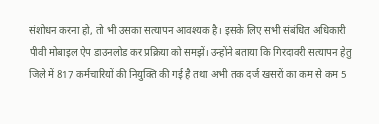संशोधन करना हो, तो भी उसका सत्यापन आवश्यक है। इसके लिए सभी संबंधित अधिकारी पीवी मोबाइल ऐप डाउनलोड कर प्रक्रिया को समझें। उन्होंने बताया कि गिरदावरी सत्यापन हेतु जिले में 817 कर्मचारियों की नियुक्ति की गई है तथा अभी तक दर्ज खसरों का कम से कम 5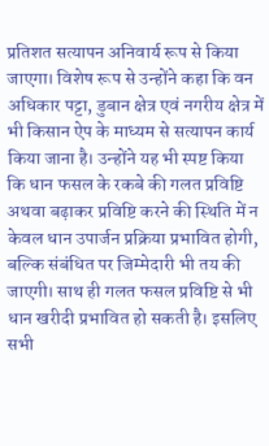प्रतिशत सत्यापन अनिवार्य रूप से किया जाएगा। विशेष रूप से उन्होंने कहा कि वन अधिकार पट्टा, डुबान क्षेत्र एवं नगरीय क्षेत्र में भी किसान ऐप के माध्यम से सत्यापन कार्य किया जाना है। उन्होंने यह भी स्पष्ट किया कि धान फसल के रकबे की गलत प्रविष्टि अथवा बढ़ाकर प्रविष्टि करने की स्थिति में न केवल धान उपार्जन प्रक्रिया प्रभावित होगी, बल्कि संबंधित पर जिम्मेदारी भी तय की जाएगी। साथ ही गलत फसल प्रविष्टि से भी धान खरीदी प्रभावित हो सकती है। इसलिए सभी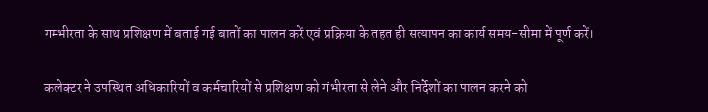गम्भीरता के साथ प्रशिक्षण में बताई गई बातों का पालन करें एवं प्रक्रिया के तहत ही सत्यापन का कार्य समय-सीमा में पूर्ण करें।

कलेक्टर ने उपस्थित अधिकारियों व कर्मचारियों से प्रशिक्षण को गंभीरता से लेने और निर्देशों का पालन करने को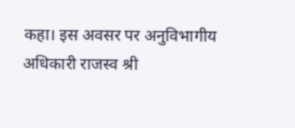कहा। इस अवसर पर अनुविभागीय अधिकारी राजस्व श्री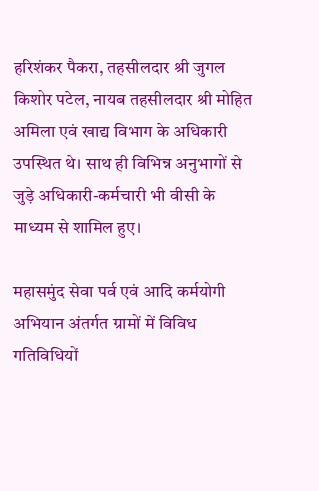हरिशंकर पैकरा, तहसीलदार श्री जुगल किशोर पटेल, नायब तहसीलदार श्री मोहित अमिला एवं खाद्य विभाग के अधिकारी उपस्थित थे। साथ ही विभिन्न अनुभागों से जुड़े अधिकारी-कर्मचारी भी वीसी के माध्यम से शामिल हुए।

महासमुंद सेवा पर्व एवं आदि कर्मयोगी अभियान अंतर्गत ग्रामों में विविध गतिविधियों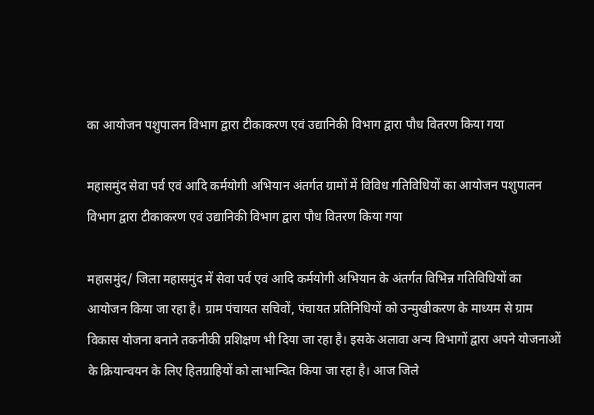का आयोजन पशुपालन विभाग द्वारा टीकाकरण एवं उद्यानिकी विभाग द्वारा पौध वितरण किया गया

महासमुंद सेवा पर्व एवं आदि कर्मयोगी अभियान अंतर्गत ग्रामों में विविध गतिविधियों का आयोजन पशुपालन विभाग द्वारा टीकाकरण एवं उद्यानिकी विभाग द्वारा पौध वितरण किया गया

महासमुंद/ जिला महासमुंद में सेवा पर्व एवं आदि कर्मयोगी अभियान के अंतर्गत विभिन्न गतिविधियों का आयोजन किया जा रहा है। ग्राम पंचायत सचिवों, पंचायत प्रतिनिधियों को उन्मुखीकरण के माध्यम से ग्राम विकास योजना बनाने तकनीकी प्रशिक्षण भी दिया जा रहा है। इसके अलावा अन्य विभागों द्वारा अपने योजनाओं के क्रियान्वयन के लिए हितग्राहियों को लाभान्वित किया जा रहा है। आज जिले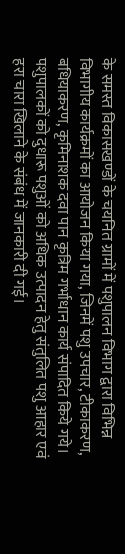के समस्त विकासखण्डों के चयनित ग्रामों में पशुपालन विभाग द्वारा विभिन्न विभागीय कार्यक्रमों का आयोजन किया गया, जिनमें पशु उपचार, टीकाकरण, बधियाकरण, कृमिनाशक दवा पान कृत्रिम गर्भाधान कार्य संपादित किये गये। पशुपालकों को दुधारू पशुओं को अधिक उत्पादन हेतु संतुलित पशु आहार एवं हरा चारा खिलाने के संबंध में जानकारी दी गई।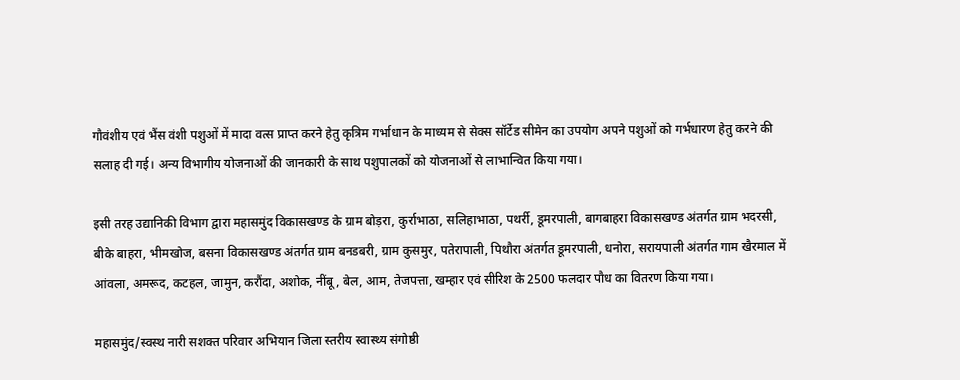गौवंशीय एवं भैंस वंशी पशुओं में मादा वत्स प्राप्त करने हेतु कृत्रिम गर्भाधान के माध्यम से सेक्स सॉर्टेड सीमेन का उपयोग अपने पशुओं को गर्भधारण हेतु करने की सलाह दी गई। अन्य विभागीय योजनाओं की जानकारी के साथ पशुपालकों को योजनाओं से लाभान्वित किया गया।

इसी तरह उद्यानिकी विभाग द्वारा महासमुंद विकासखण्ड के ग्राम बोड़रा, कुर्राभाठा, सलिहाभाठा, पथर्री, डूमरपाली, बागबाहरा विकासखण्ड अंतर्गत ग्राम भदरसी, बीके बाहरा, भीमखोज, बसना विकासखण्ड अंतर्गत ग्राम बनडबरी, ग्राम कुसमुर, पतेरापाली, पिथौरा अंतर्गत डूमरपाली, धनोरा, सरायपाली अंतर्गत गाम खैरमाल में आंवला, अमरूद, कटहल, जामुन, करौंदा, अशोक, नींबू, बेल, आम, तेजपत्ता, खम्हार एवं सीरिश के 2500 फलदार पौध का वितरण किया गया।

महासमुंद/स्वस्थ नारी सशक्त परिवार अभियान जिला स्तरीय स्वास्थ्य संगोष्ठी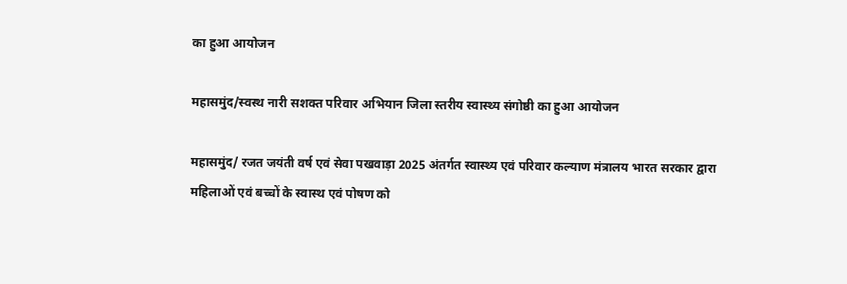का हुआ आयोजन

महासमुंद/स्वस्थ नारी सशक्त परिवार अभियान जिला स्तरीय स्वास्थ्य संगोष्ठी का हुआ आयोजन

महासमुंद/ रजत जयंती वर्ष एवं सेवा पखवाड़ा 2025 अंतर्गत स्वास्थ्य एवं परिवार कल्याण मंत्रालय भारत सरकार द्वारा महिलाओं एवं बच्चों के स्वास्थ एवं पोषण को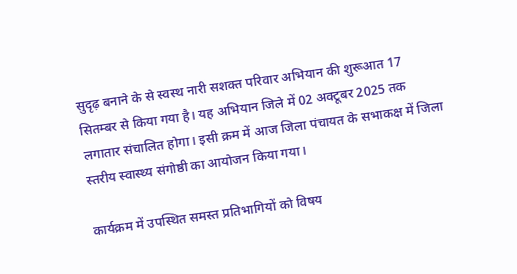सुदृढ़ बनाने के से स्वस्थ नारी सशक्त परिवार अभियान की शुरूआत 17 सितम्बर से किया गया है। यह अभियान जिले में 02 अक्टूबर 2025 तक लगातार संचालित होगा। इसी क्रम में आज जिला पंचायत के सभाकक्ष में जिला स्तरीय स्वास्थ्य संगोष्ठी का आयोजन किया गया।

कार्यक्रम में उपस्थित समस्त प्रतिभागियों को विषय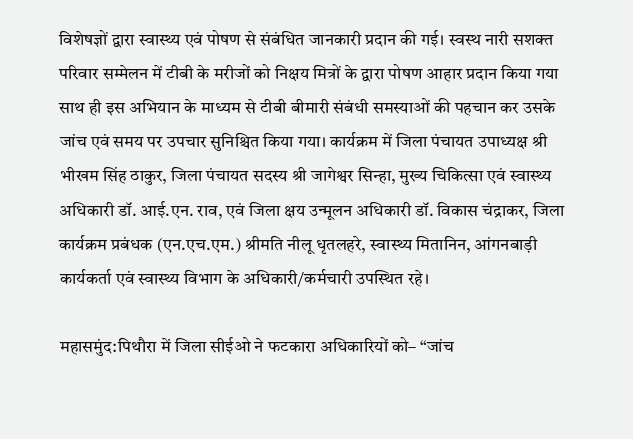विशेषज्ञों द्वारा स्वास्थ्य एवं पोषण से संबंधित जानकारी प्रदान की गई। स्वस्थ नारी सशक्त परिवार सम्मेलन में टीबी के मरीजों को निक्षय मित्रों के द्वारा पोषण आहार प्रदान किया गया साथ ही इस अभियान के माध्यम से टीबी बीमारी संबंधी समस्याओं की पहचान कर उसके जांच एवं समय पर उपचार सुनिश्चित किया गया। कार्यक्रम में जिला पंचायत उपाध्यक्ष श्री भीखम सिंह ठाकुर, जिला पंचायत सदस्य श्री जागेश्वर सिन्हा, मुख्य चिकित्सा एवं स्वास्थ्य अधिकारी डॉ. आई.एन. राव, एवं जिला क्षय उन्मूलन अधिकारी डॉ. विकास चंद्राकर, जिला कार्यक्रम प्रबंधक (एन.एच.एम.) श्रीमति नीलू धृतलहरे, स्वास्थ्य मितानिन, आंगनबाड़ी कार्यकर्ता एवं स्वास्थ्य विभाग के अधिकारी/कर्मचारी उपस्थित रहे।

महासमुंद:पिथौरा में जिला सीईओ ने फटकारा अधिकारियों को– “जांच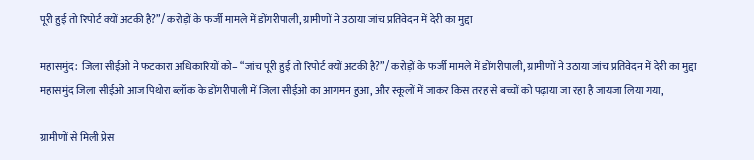पूरी हुई तो रिपोर्ट क्यों अटकी है?”/ करोड़ों के फर्जी मामले में डोंगरीपाली, ग्रामीणों ने उठाया जांच प्रतिवेदन में देरी का मुद्दा

महासमुंद:  जिला सीईओ ने फटकारा अधिकारियों को– “जांच पूरी हुई तो रिपोर्ट क्यों अटकी है?”/ करोड़ों के फर्जी मामले में डोंगरीपाली, ग्रामीणों ने उठाया जांच प्रतिवेदन में देरी का मुद्दा महासमुंद जिला सीईओ आज पिथोरा ब्लॉक के डोंगरीपाली में जिला सीईओ का आगमन हुआ, और स्कूलों में जाकर किस तरह से बच्चों को पढ़ाया जा रहा है जायजा लिया गया,

ग्रामीणों से मिली प्रेस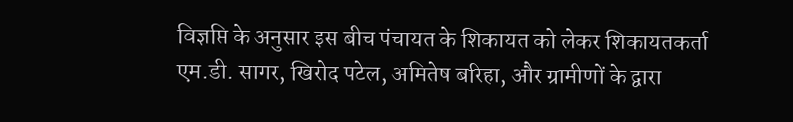विज्ञप्ति के अनुसार इस बीच पंचायत के शिकायत को लेकर शिकायतकर्ता एम.डी. सागर, खिरोद पटेल, अमितेष बरिहा, और ग्रामीणों के द्वारा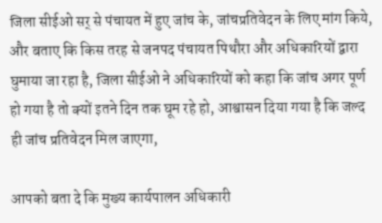जिला सीईओ सर् से पंचायत में हुए जांच के, जांचप्रतिवेदन के लिए मांग किये, और बताए कि किस तरह से जनपद पंचायत पिथौरा और अधिकारियों द्वारा घुमाया जा रहा है, जिला सीईओ ने अधिकारियों को कहा कि जांच अगर पूर्ण हो गया है तो क्यों इतने दिन तक घूम रहे हो, आश्वासन दिया गया है कि जल्द ही जांच प्रतिवेदन मिल जाएगा,

आपको बता दे कि मुख्य कार्यपालन अधिकारी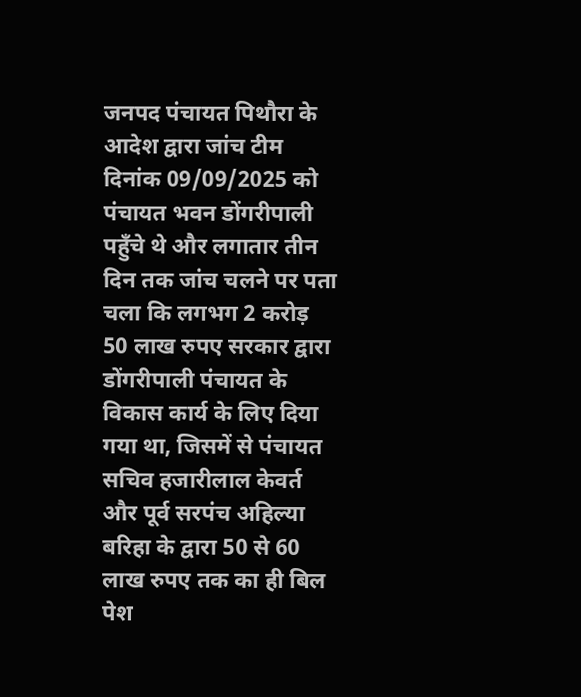जनपद पंचायत पिथौरा के आदेश द्वारा जांच टीम दिनांक 09/09/2025 को पंचायत भवन डोंगरीपाली पहुँचे थे और लगातार तीन दिन तक जांच चलने पर पता चला कि लगभग 2 करोड़ 50 लाख रुपए सरकार द्वारा डोंगरीपाली पंचायत के विकास कार्य के लिए दिया गया था, जिसमें से पंचायत सचिव हजारीलाल केवर्त और पूर्व सरपंच अहिल्या बरिहा के द्वारा 50 से 60 लाख रुपए तक का ही बिल पेश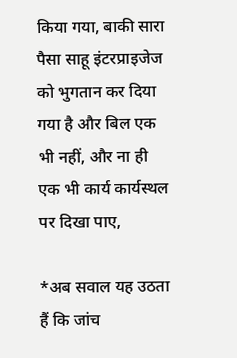किया गया, बाकी सारा पैसा साहू इंटरप्राइजेज को भुगतान कर दिया गया है और बिल एक भी नहीं, और ना ही एक भी कार्य कार्यस्थल पर दिखा पाए,

*अब सवाल यह उठता हैं कि जांच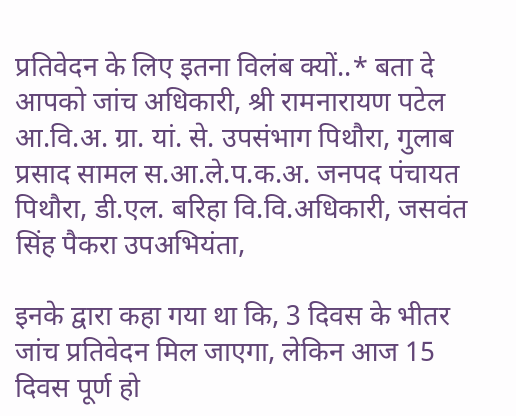प्रतिवेदन के लिए इतना विलंब क्यों..* बता दे आपको जांच अधिकारी, श्री रामनारायण पटेल आ.वि.अ. ग्रा. यां. से. उपसंभाग पिथौरा, गुलाब प्रसाद सामल स.आ.ले.प.क.अ. जनपद पंचायत पिथौरा, डी.एल. बरिहा वि.वि.अधिकारी, जसवंत सिंह पैकरा उपअभियंता,

इनके द्वारा कहा गया था कि, 3 दिवस के भीतर जांच प्रतिवेदन मिल जाएगा, लेकिन आज 15 दिवस पूर्ण हो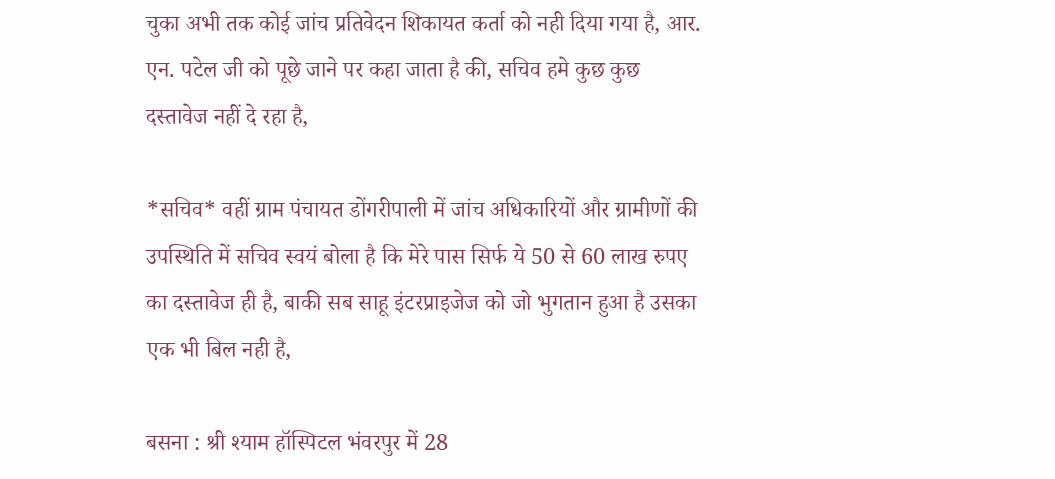चुका अभी तक कोई जांच प्रतिवेदन शिकायत कर्ता को नही दिया गया है, आर. एन. पटेल जी को पूछे जाने पर कहा जाता है की, सचिव हमे कुछ कुछ दस्तावेज नहीं दे रहा है,

*सचिव* वहीं ग्राम पंचायत डोंगरीपाली में जांच अधिकारियों और ग्रामीणों की उपस्थिति में सचिव स्वयं बोला है कि मेरे पास सिर्फ ये 50 से 60 लाख रुपए का दस्तावेज ही है, बाकी सब साहू इंटरप्राइजेज को जो भुगतान हुआ है उसका एक भी बिल नही है,

बसना : श्री श्याम हॉस्पिटल भंवरपुर में 28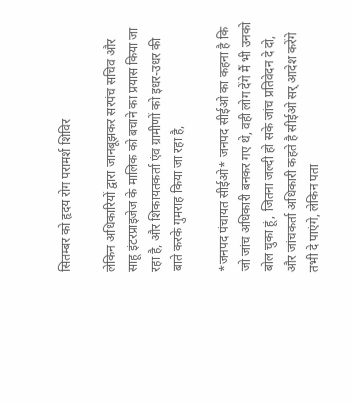सितम्बर को हृदय रोग परामर्श शिविर

लेकिन अधिकारियों द्वारा जानबूझकर सरपंच सचिव और साहू इंटरप्राइजेज के मालिक को बचाने का प्रयास किया जा रहा है, और शिकायतकर्ता एंव ग्रामीणों को इधर-उधर की बाते करके गुमराह किया जा रहा है,

*जनपद पंचायत सीईओ* जनपद सीईओ का कहना है कि जो जांच अधिकारी बनकर गए थे, वही लोग देंगे मैं भी उनको बोल चुका हूं, जितना जल्दी हो सके जांच प्रतिवेदन दे दो, और जांचकर्ता अधिकारी कहते है सीईओ सर् आदेश करेंगे तभी दे पाएंगे, लेकिन पता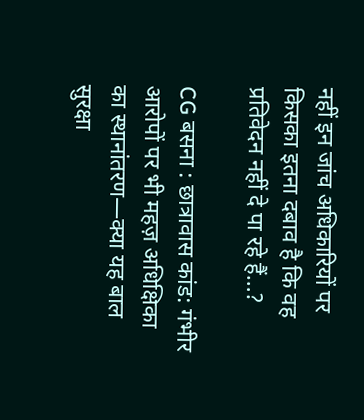नहीं इन जांच अधिकारियों पर किसका इतना दबाव है कि वह प्रतिवेदन नहीं दे पा रहे हैं…?

CG बसना : छात्रावास कांड: गंभीर आरोपों पर भी महज़ अधिक्षिका का स्थानांतरण—क्या यह बाल सुरक्षा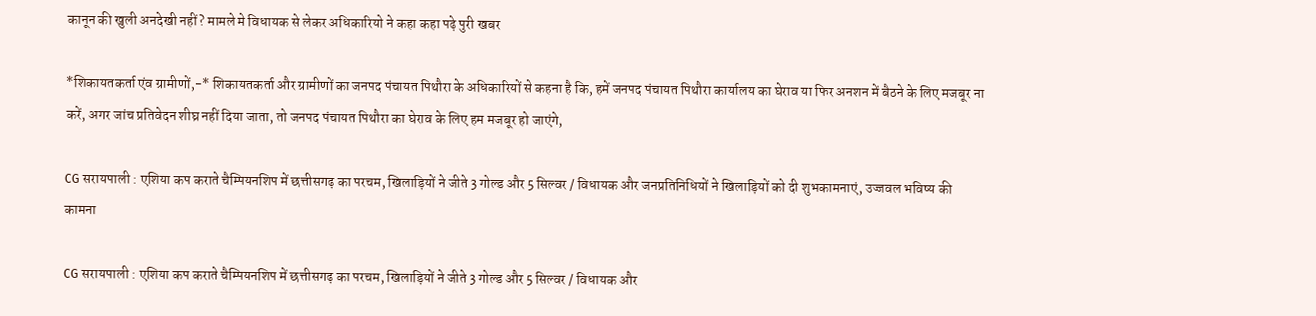कानून की खुली अनदेखी नहीं? मामले मे विधायक से लेकर अधिकारियो ने कहा कहा पढ़े पुरी खबर

*शिकायतकर्ता एंव ग्रामीणों,-* शिकायतकर्ता और ग्रामीणों का जनपद पंचायत पिथौरा के अधिकारियों से कहना है कि, हमें जनपद पंचायत पिथौरा कार्यालय का घेराव या फिर अनशन में बैठने के लिए मजबूर ना करें, अगर जांच प्रतिवेदन शीघ्र नहीं दिया जाता, तो जनपद पंचायत पिथौरा का घेराव के लिए हम मजबूर हो जाएंगे,

CG सरायपाली : एशिया कप कराते चैम्पियनशिप में छत्तीसगढ़ का परचम, खिलाड़ियों ने जीते 3 गोल्ड और 5 सिल्वर / विधायक और जनप्रतिनिधियों ने खिलाड़ियों को दी शुभकामनाएं, उज्जवल भविष्य की कामना

CG सरायपाली : एशिया कप कराते चैम्पियनशिप में छत्तीसगढ़ का परचम, खिलाड़ियों ने जीते 3 गोल्ड और 5 सिल्वर / विधायक और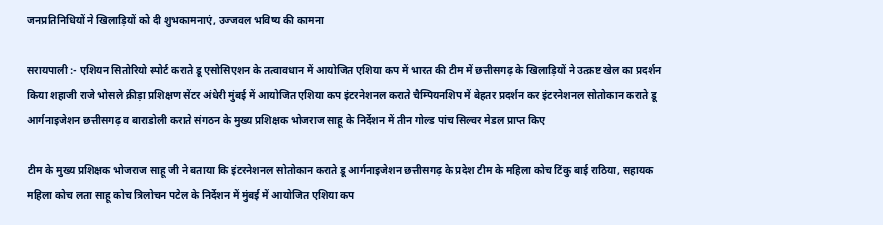जनप्रतिनिधियों ने खिलाड़ियों को दी शुभकामनाएं, उज्जवल भविष्य की कामना

सरायपाली :- एशियन सितोरियो स्पोर्ट कराते डू एसोसिएशन के तत्वावधान में आयोजित एशिया कप में भारत की टीम में छत्तीसगढ़ के खिलाड़ियों ने उत्क्रष्ट खेल का प्रदर्शन किया शहाजी राजे भोसले क्रीड़ा प्रशिक्षण सेंटर अंधेरी मुंबई में आयोजित एशिया कप इंटरनेशनल कराते चैम्पियनशिप में बेहतर प्रदर्शन कर इंटरनेशनल सोतोकान कराते डू आर्गनाइजेशन छत्तीसगढ़ व बाराडोली कराते संगठन के मुख्य प्रशिक्षक भोजराज साहू के निर्देशन में तीन गोल्ड पांच सिल्वर मेडल प्राप्त किए

टीम के मुख्य प्रशिक्षक भोजराज साहू जी ने बताया कि इंटरनेशनल सोतोकान कराते डू आर्गनाइजेशन छत्तीसगढ़ के प्रदेश टीम के महिला कोच टिंकु बाई राठिया, सहायक महिला कोच लता साहू कोच त्रिलोचन पटेल के निर्देशन में मुंबई में आयोजित एशिया कप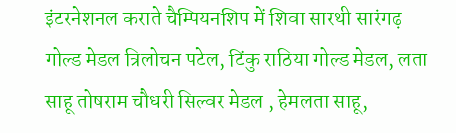इंटरनेशनल कराते चैम्पियनशिप में शिवा सारथी सारंगढ़ गोल्ड मेडल त्रिलोचन पटेल, टिंकु राठिया गोल्ड मेडल, लता साहू तोषराम चौधरी सिल्वर मेडल , हेमलता साहू,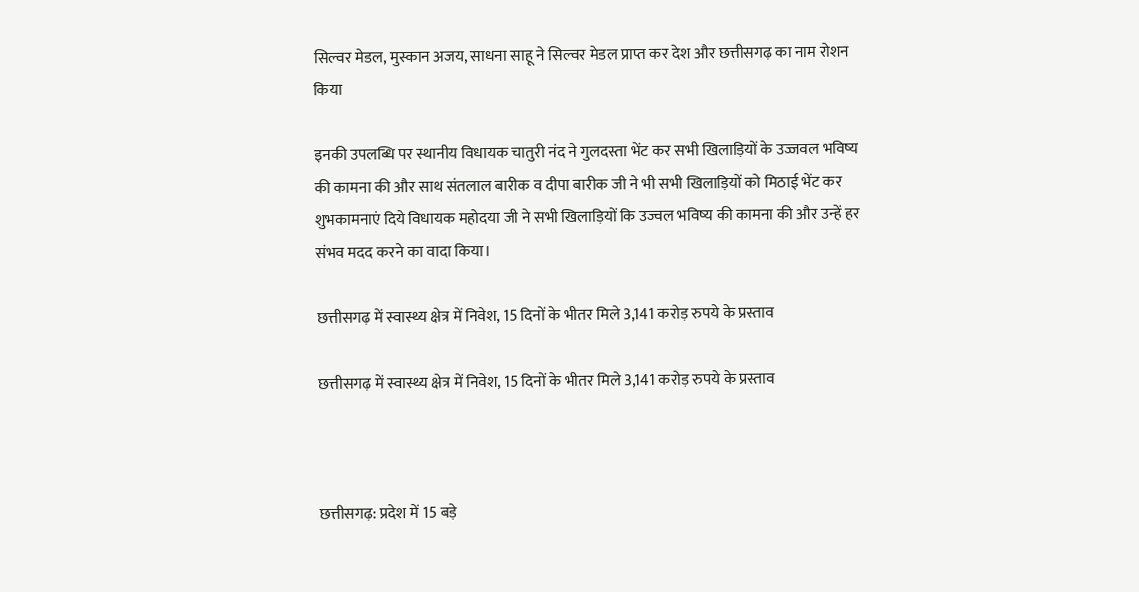सिल्वर मेडल, मुस्कान अजय, साधना साहू ने सिल्वर मेडल प्राप्त कर देश और छत्तीसगढ़ का नाम रोशन किया

इनकी उपलब्धि पर स्थानीय विधायक चातुरी नंद ने गुलदस्ता भेंट कर सभी खिलाड़ियों के उज्जवल भविष्य की कामना की और साथ संतलाल बारीक व दीपा बारीक जी ने भी सभी खिलाड़ियों को मिठाई भेंट कर शुभकामनाएं दिये विधायक महोदया जी ने सभी खिलाड़ियों कि उज्वल भविष्य की कामना की और उन्हें हर संभव मदद करने का वादा किया।

छत्तीसगढ़ में स्वास्थ्य क्षेत्र में निवेश, 15 दिनों के भीतर मिले 3,141 करोड़ रुपये के प्रस्ताव

छत्तीसगढ़ में स्वास्थ्य क्षेत्र में निवेश, 15 दिनों के भीतर मिले 3,141 करोड़ रुपये के प्रस्ताव



छत्तीसगढ़: प्रदेश में 15 बड़े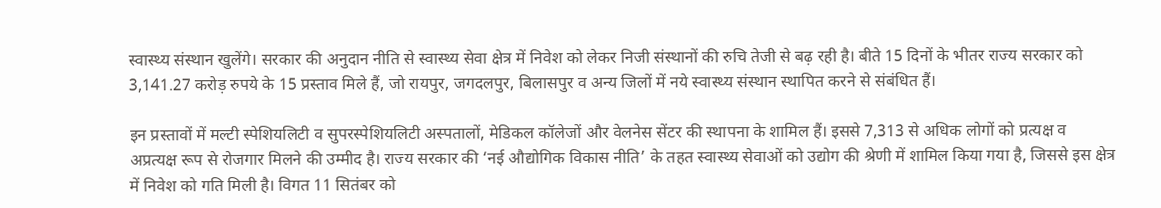स्वास्थ्य संस्थान खुलेंगे। सरकार की अनुदान नीति से स्वास्थ्य सेवा क्षेत्र में निवेश को लेकर निजी संस्थानों की रुचि तेजी से बढ़ रही है। बीते 15 दिनों के भीतर राज्य सरकार को 3,141.27 करोड़ रुपये के 15 प्रस्ताव मिले हैं, जो रायपुर, जगदलपुर, बिलासपुर व अन्य जिलों में नये स्वास्थ्य संस्थान स्थापित करने से संबंधित हैं।

इन प्रस्तावों में मल्टी स्पेशियलिटी व सुपरस्पेशियलिटी अस्पतालों, मेडिकल कॉलेजों और वेलनेस सेंटर की स्थापना के शामिल हैं। इससे 7,313 से अधिक लोगों को प्रत्यक्ष व अप्रत्यक्ष रूप से रोजगार मिलने की उम्मीद है। राज्य सरकार की ‘नई औद्योगिक विकास नीति’ के तहत स्वास्थ्य सेवाओं को उद्योग की श्रेणी में शामिल किया गया है, जिससे इस क्षेत्र में निवेश को गति मिली है। विगत 11 सितंबर को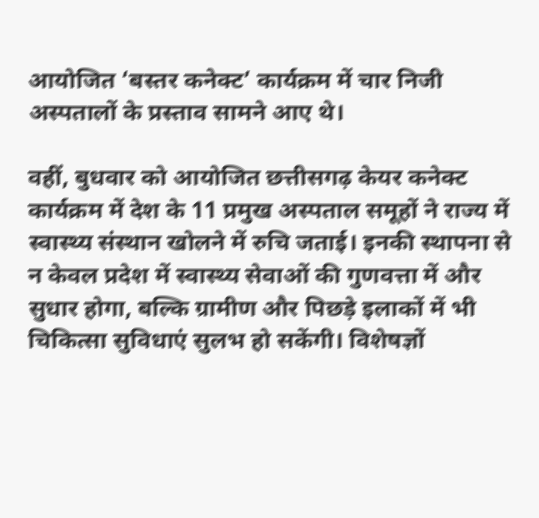आयोजित ‘बस्तर कनेक्ट’ कार्यक्रम में चार निजी अस्पतालों के प्रस्ताव सामने आए थे।

वहीं, बुधवार को आयोजित छत्तीसगढ़ केयर कनेक्ट कार्यक्रम में देश के 11 प्रमुख अस्पताल समूहों ने राज्य में स्वास्थ्य संस्थान खोलने में रुचि जताई। इनकी स्थापना से न केवल प्रदेश में स्वास्थ्य सेवाओं की गुणवत्ता में और सुधार होगा, बल्कि ग्रामीण और पिछड़े इलाकों में भी चिकित्सा सुविधाएं सुलभ हो सकेंगी। विशेषज्ञों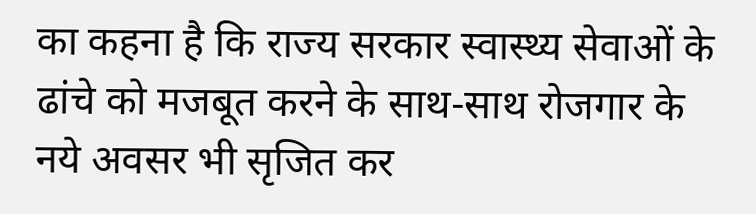का कहना है कि राज्य सरकार स्वास्थ्य सेवाओं के ढांचे को मजबूत करने के साथ-साथ रोजगार के नये अवसर भी सृजित कर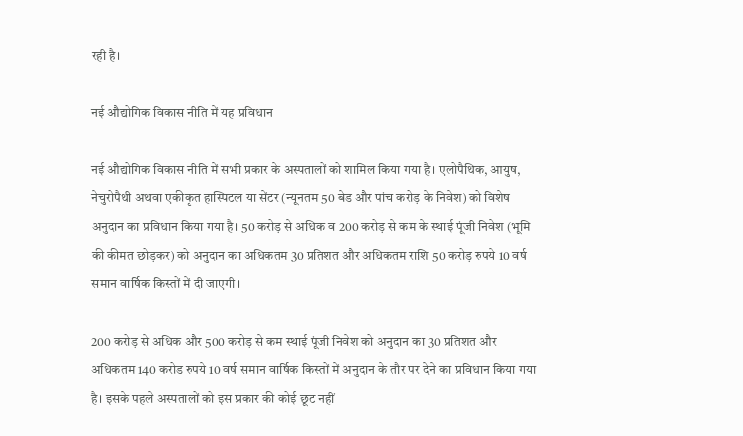रही है।

नई औद्योगिक विकास नीति में यह प्रविधान

नई औद्योगिक विकास नीति में सभी प्रकार के अस्पतालों को शामिल किया गया है। एलोपैथिक, आयुष, नेचुरोपैथी अथवा एकीकृत हास्पिटल या सेंटर (न्यूनतम 50 बेड और पांच करोड़ के निवेश) को विशेष अनुदान का प्रविधान किया गया है। 50 करोड़ से अधिक व 200 करोड़ से कम के स्थाई पूंजी निवेश (भूमि की कीमत छोड़कर) को अनुदान का अधिकतम 30 प्रतिशत और अधिकतम राशि 50 करोड़ रुपये 10 वर्ष समान वार्षिक किस्तों में दी जाएगी।

200 करोड़ से अधिक और 500 करोड़ से कम स्थाई पूंजी निवेश को अनुदान का 30 प्रतिशत और अधिकतम 140 करोड रुपये 10 वर्ष समान वार्षिक किस्तों में अनुदान के तौर पर देने का प्रविधान किया गया है। इसके पहले अस्पतालों को इस प्रकार की कोई छूट नहीं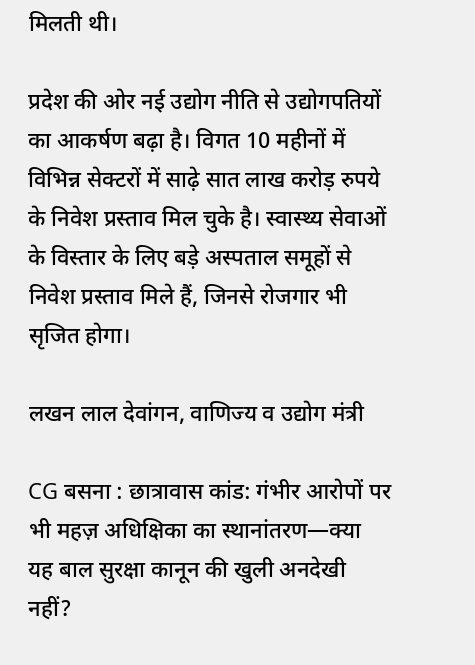मिलती थी।

प्रदेश की ओर नई उद्योग नीति से उद्योगपतियों का आकर्षण बढ़ा है। विगत 10 महीनों में विभिन्न सेक्टरों में साढ़े सात लाख करोड़ रुपये के निवेश प्रस्ताव मिल चुके है। स्वास्थ्य सेवाओं के विस्तार के लिए बड़े अस्पताल समूहों से निवेश प्रस्ताव मिले हैं, जिनसे रोजगार भी सृजित होगा।

लखन लाल देवांगन, वाणिज्य व उद्योग मंत्री

CG बसना : छात्रावास कांड: गंभीर आरोपों पर भी महज़ अधिक्षिका का स्थानांतरण—क्या यह बाल सुरक्षा कानून की खुली अनदेखी नहीं?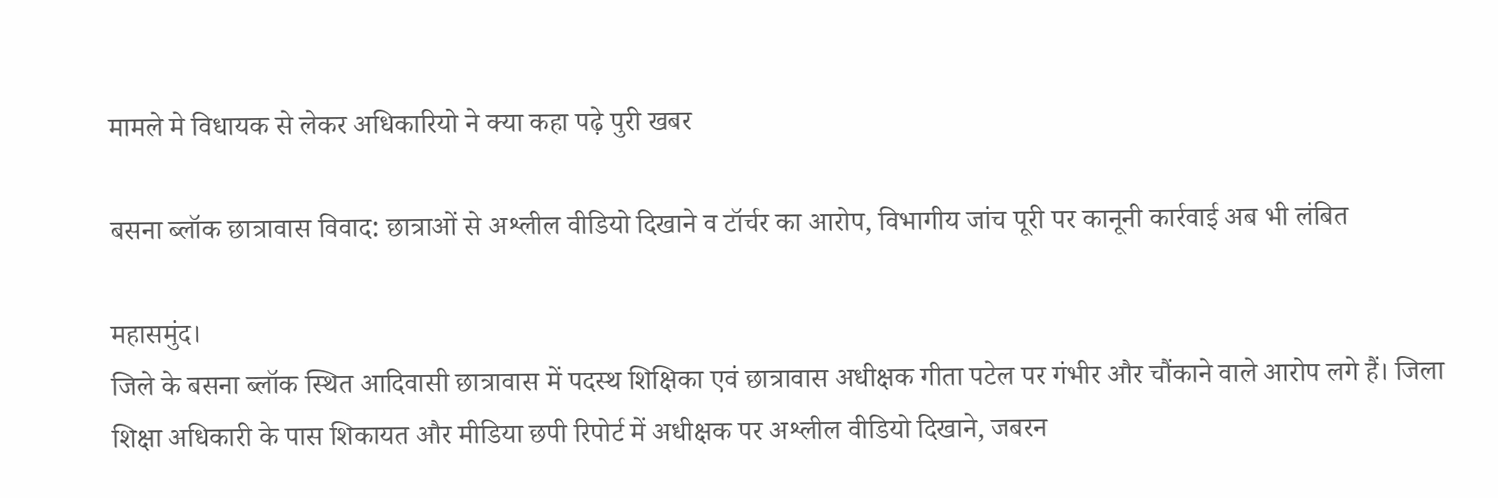मामले मे विधायक से लेकर अधिकारियो ने क्या कहा पढ़े पुरी खबर

बसना ब्लॉक छात्रावास विवाद: छात्राओं से अश्लील वीडियो दिखाने व टॉर्चर का आरोप, विभागीय जांच पूरी पर कानूनी कार्रवाई अब भी लंबित

महासमुंद।
जिले के बसना ब्लॉक स्थित आदिवासी छात्रावास में पदस्थ शिक्षिका एवं छात्रावास अधीक्षक गीता पटेल पर गंभीर और चौंकाने वाले आरोप लगे हैं। जिला शिक्षा अधिकारी के पास शिकायत और मीडिया छपी रिपोर्ट में अधीक्षक पर अश्लील वीडियो दिखाने, जबरन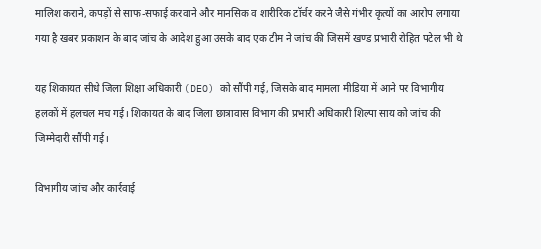मालिश कराने, कपड़ों से साफ-सफाई करवाने और मानसिक व शारीरिक टॉर्चर करने जैसे गंभीर कृत्यों का आरोप लगाया गया है खबर प्रकाशन के बाद जांच के आदेश हुआ उसके बाद एक टीम ने जांच की जिसमें खण्ड प्रभारी रोहित पटेल भी थे

यह शिकायत सीधे जिला शिक्षा अधिकारी (DEO) को सौंपी गई, जिसके बाद मामला मीडिया में आने पर विभागीय हलकों में हलचल मच गई। शिकायत के बाद जिला छात्रावास विभाग की प्रभारी अधिकारी शिल्पा साय को जांच की जिम्मेदारी सौंपी गई।

विभागीय जांच और कार्रवाई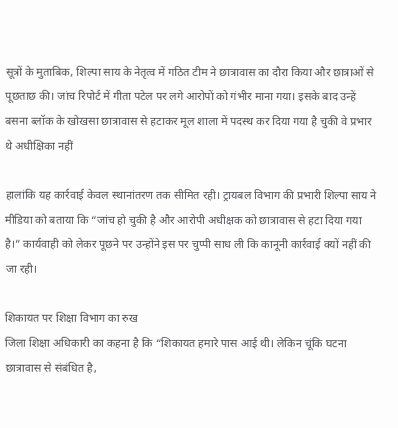सूत्रों के मुताबिक, शिल्पा साय के नेतृत्व में गठित टीम ने छात्रावास का दौरा किया और छात्राओं से पूछताछ की। जांच रिपोर्ट में गीता पटेल पर लगे आरोपों को गंभीर माना गया। इसके बाद उन्हें बसना ब्लॉक के खोखसा छात्रावास से हटाकर मूल शाला में पदस्थ कर दिया गया है चुकी वे प्रभार थे अधीक्षिका नहीं

हालांकि यह कार्रवाई केवल स्थानांतरण तक सीमित रही। ट्रायबल विभाग की प्रभारी शिल्पा साय ने मीडिया को बताया कि “जांच हो चुकी है और आरोपी अधीक्षक को छात्रावास से हटा दिया गया है।” कार्यवाही को लेकर पूछने पर उन्होंने इस पर चुप्पी साध ली कि कानूनी कार्रवाई क्यों नहीं की जा रही।

शिकायत पर शिक्षा विभाग का रुख
जिला शिक्षा अधिकारी का कहना है कि “शिकायत हमारे पास आई थी। लेकिन चूंकि घटना छात्रावास से संबंधित है,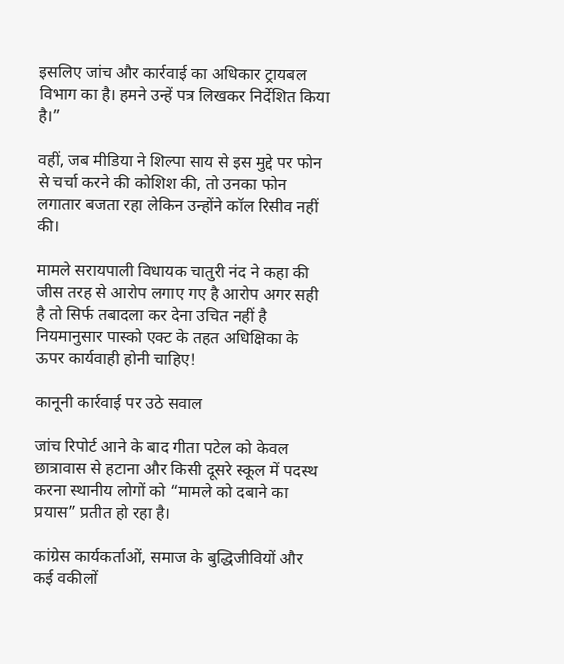इसलिए जांच और कार्रवाई का अधिकार ट्रायबल विभाग का है। हमने उन्हें पत्र लिखकर निर्देशित किया है।”

वहीं, जब मीडिया ने शिल्पा साय से इस मुद्दे पर फोन से चर्चा करने की कोशिश की, तो उनका फोन लगातार बजता रहा लेकिन उन्होंने कॉल रिसीव नहीं की।

मामले सरायपाली विधायक चातुरी नंद ने कहा की जीस तरह से आरोप लगाए गए है आरोप अगर सही है तो सिर्फ तबादला कर देना उचित नहीं है नियमानुसार पास्को एक्ट के तहत अधिक्षिका के ऊपर कार्यवाही होनी चाहिए!

कानूनी कार्रवाई पर उठे सवाल

जांच रिपोर्ट आने के बाद गीता पटेल को केवल छात्रावास से हटाना और किसी दूसरे स्कूल में पदस्थ करना स्थानीय लोगों को “मामले को दबाने का प्रयास” प्रतीत हो रहा है।

कांग्रेस कार्यकर्ताओं, समाज के बुद्धिजीवियों और कई वकीलों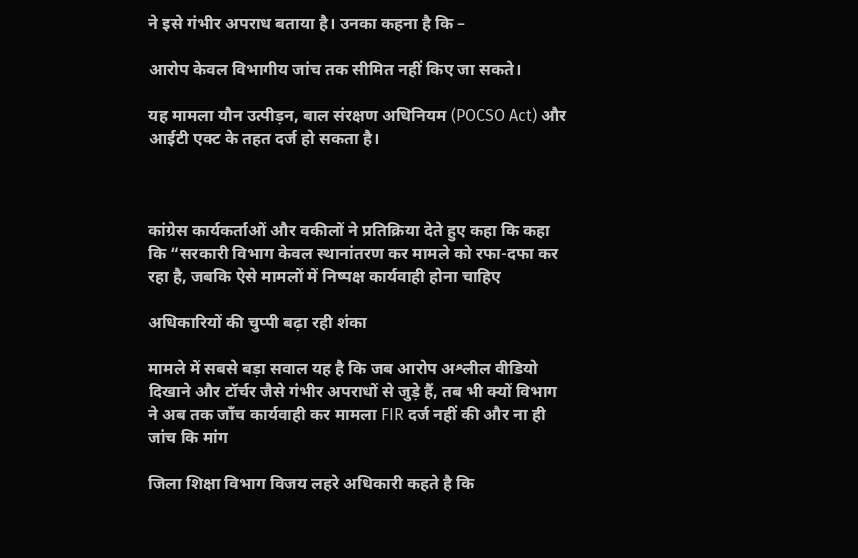ने इसे गंभीर अपराध बताया है। उनका कहना है कि –

आरोप केवल विभागीय जांच तक सीमित नहीं किए जा सकते।

यह मामला यौन उत्पीड़न, बाल संरक्षण अधिनियम (POCSO Act) और आईटी एक्ट के तहत दर्ज हो सकता है।



कांग्रेस कार्यकर्ताओं और वकीलों ने प्रतिक्रिया देते हुए कहा कि कहा कि “सरकारी विभाग केवल स्थानांतरण कर मामले को रफा-दफा कर रहा है, जबकि ऐसे मामलों में निष्पक्ष कार्यवाही होना चाहिए

अधिकारियों की चुप्पी बढ़ा रही शंका

मामले में सबसे बड़ा सवाल यह है कि जब आरोप अश्लील वीडियो दिखाने और टॉर्चर जैसे गंभीर अपराधों से जुड़े हैं, तब भी क्यों विभाग ने अब तक जाँच कार्यवाही कर मामला FIR दर्ज नहीं की और ना ही जांच कि मांग

जिला शिक्षा विभाग विजय लहरे अधिकारी कहते है कि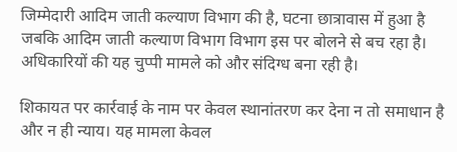जिम्मेदारी आदिम जाती कल्याण विभाग की है, घटना छात्रावास में हुआ है जबकि आदिम जाती कल्याण विभाग विभाग इस पर बोलने से बच रहा है। अधिकारियों की यह चुप्पी मामले को और संदिग्ध बना रही है।

शिकायत पर कार्रवाई के नाम पर केवल स्थानांतरण कर देना न तो समाधान है और न ही न्याय। यह मामला केवल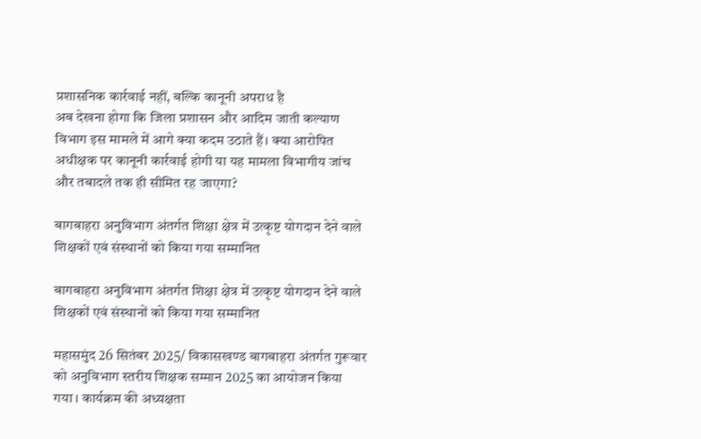प्रशासनिक कार्रवाई नहीं, बल्कि कानूनी अपराध है
अब देखना होगा कि जिला प्रशासन और आदिम जाती कल्याण विभाग इस मामले में आगे क्या कदम उठाते हैं। क्या आरोपित अधीक्षक पर कानूनी कार्रवाई होगी या यह मामला विभागीय जांच और तबादले तक ही सीमित रह जाएगा?

बागबाहरा अनुविभाग अंतर्गत शिक्षा क्षेत्र में उत्कृष्ट योगदान देने वाले शिक्षकों एवं संस्थानों को किया गया सम्मानित

बागबाहरा अनुविभाग अंतर्गत शिक्षा क्षेत्र में उत्कृष्ट योगदान देने वाले शिक्षकों एवं संस्थानों को किया गया सम्मानित

महासमुंद 26 सितंबर 2025/ विकासखण्ड बागबाहरा अंतर्गत गुरूवार को अनुविभाग स्तरीय शिक्षक सम्मान 2025 का आयोजन किया गया। कार्यक्रम की अध्यक्षता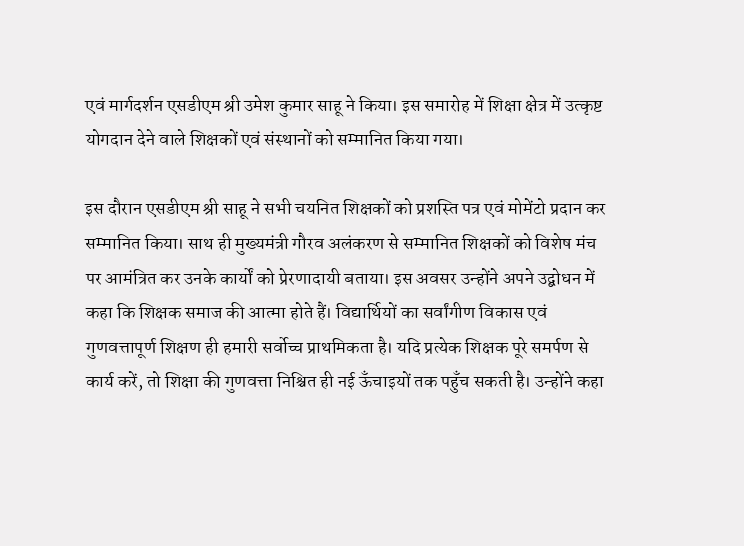एवं मार्गदर्शन एसडीएम श्री उमेश कुमार साहू ने किया। इस समारोह में शिक्षा क्षेत्र में उत्कृष्ट योगदान देने वाले शिक्षकों एवं संस्थानों को सम्मानित किया गया।

इस दौरान एसडीएम श्री साहू ने सभी चयनित शिक्षकों को प्रशस्ति पत्र एवं मोमेंटो प्रदान कर सम्मानित किया। साथ ही मुख्यमंत्री गौरव अलंकरण से सम्मानित शिक्षकों को विशेष मंच पर आमंत्रित कर उनके कार्यों को प्रेरणादायी बताया। इस अवसर उन्होंने अपने उद्बोधन में कहा कि शिक्षक समाज की आत्मा होते हैं। विद्यार्थियों का सर्वांगीण विकास एवं गुणवत्तापूर्ण शिक्षण ही हमारी सर्वोच्च प्राथमिकता है। यदि प्रत्येक शिक्षक पूरे समर्पण से कार्य करें, तो शिक्षा की गुणवत्ता निश्चित ही नई ऊँचाइयों तक पहुँच सकती है। उन्होंने कहा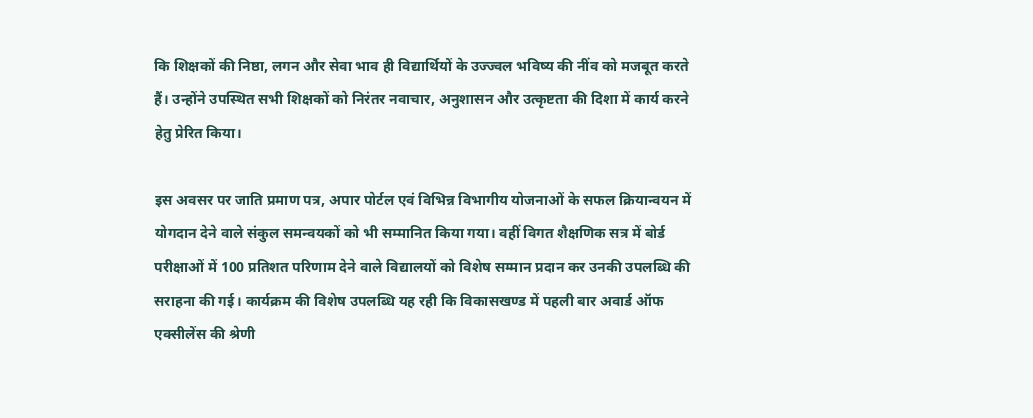कि शिक्षकों की निष्ठा, लगन और सेवा भाव ही विद्यार्थियों के उज्ज्वल भविष्य की नींव को मजबूत करते हैं। उन्होंने उपस्थित सभी शिक्षकों को निरंतर नवाचार, अनुशासन और उत्कृष्टता की दिशा में कार्य करने हेतु प्रेरित किया।

इस अवसर पर जाति प्रमाण पत्र, अपार पोर्टल एवं विभिन्न विभागीय योजनाओं के सफल क्रियान्वयन में योगदान देने वाले संकुल समन्वयकों को भी सम्मानित किया गया। वहीं विगत शैक्षणिक सत्र में बोर्ड परीक्षाओं में 100 प्रतिशत परिणाम देने वाले विद्यालयों को विशेष सम्मान प्रदान कर उनकी उपलब्धि की सराहना की गई। कार्यक्रम की विशेष उपलब्धि यह रही कि विकासखण्ड में पहली बार अवार्ड ऑफ एक्सीलेंस की श्रेणी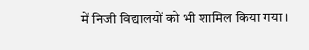में निजी विद्यालयों को भी शामिल किया गया।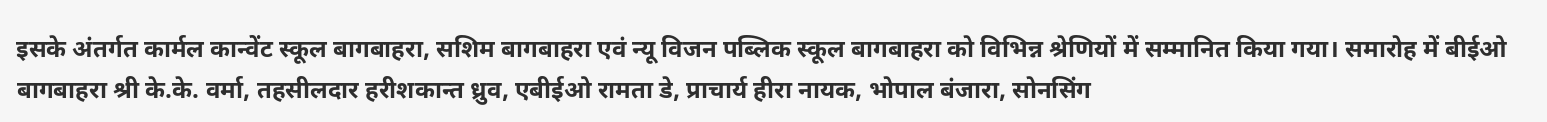इसके अंतर्गत कार्मल कान्वेंट स्कूल बागबाहरा, सशिम बागबाहरा एवं न्यू विजन पब्लिक स्कूल बागबाहरा को विभिन्न श्रेणियों में सम्मानित किया गया। समारोह में बीईओ बागबाहरा श्री के.के. वर्मा, तहसीलदार हरीशकान्त ध्रुव, एबीईओ रामता डे, प्राचार्य हीरा नायक, भोपाल बंजारा, सोनसिंग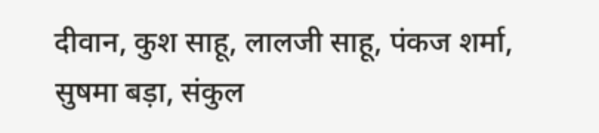दीवान, कुश साहू, लालजी साहू, पंकज शर्मा, सुषमा बड़ा, संकुल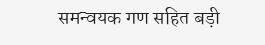समन्वयक गण सहित बड़ी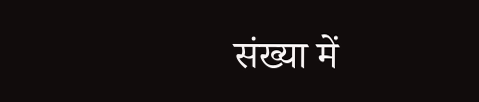संख्या में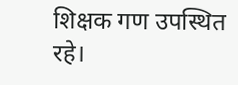शिक्षक गण उपस्थित रहे।